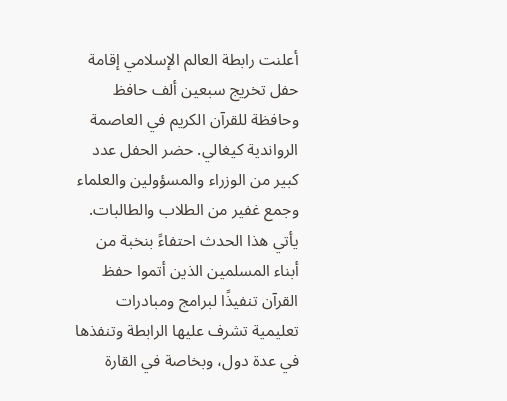أعلنت رابطة العالم الإسلامي إقامة حفل تخريج سبعين ألف حافظ وحافظة للقرآن الكريم في العاصمة الرواندية كيغالي. حضر الحفل عدد كبير من الوزراء والمسؤولين والعلماء وجمع غفير من الطلاب والطالبات. يأتي هذا الحدث احتفاءً بنخبة من أبناء المسلمين الذين أتموا حفظ القرآن تنفيذًا لبرامج ومبادرات تعليمية تشرف عليها الرابطة وتنفذها في عدة دول، وبخاصة في القارة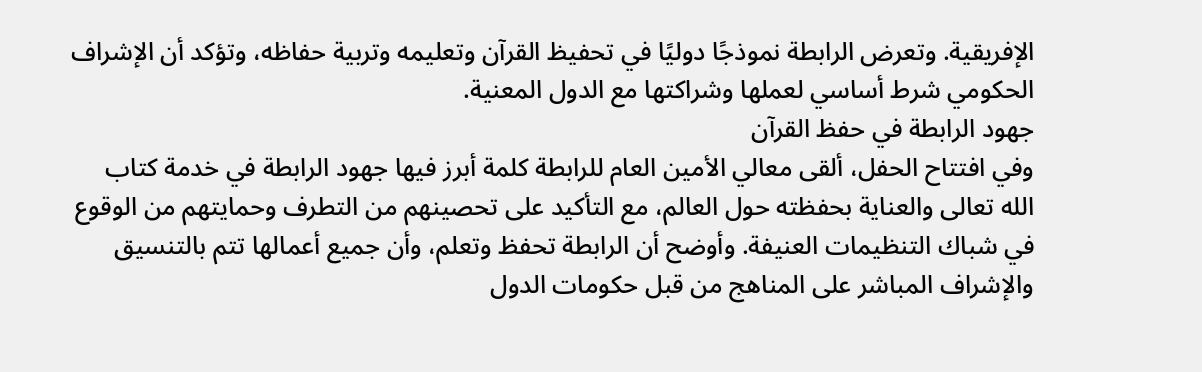الإفريقية. وتعرض الرابطة نموذجًا دوليًا في تحفيظ القرآن وتعليمه وتربية حفاظه، وتؤكد أن الإشراف الحكومي شرط أساسي لعملها وشراكتها مع الدول المعنية.
جهود الرابطة في حفظ القرآن
وفي افتتاح الحفل، ألقى معالي الأمين العام للرابطة كلمة أبرز فيها جهود الرابطة في خدمة كتاب الله تعالى والعناية بحفظته حول العالم، مع التأكيد على تحصينهم من التطرف وحمايتهم من الوقوع في شباك التنظيمات العنيفة. وأوضح أن الرابطة تحفظ وتعلم، وأن جميع أعمالها تتم بالتنسيق والإشراف المباشر على المناهج من قبل حكومات الدول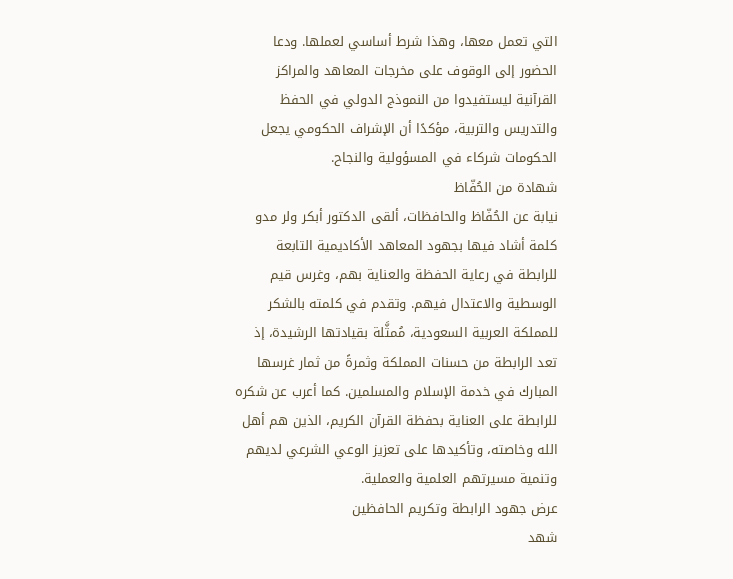التي تعمل معها، وهذا شرط أساسي لعملها. ودعا الحضور إلى الوقوف على مخرجات المعاهد والمراكز القرآنية ليستفيدوا من النموذج الدولي في الحفظ والتدريس والتربية، مؤكدًا أن الإشراف الحكومي يجعل الحكومات شركاء في المسؤولية والنجاح.
شهادة من الحُفّاظ
نيابة عن الحُفّاظ والحافظات، ألقى الدكتور أبكر ولر مدو كلمة أشاد فيها بجهود المعاهد الأكاديمية التابعة للرابطة في رعاية الحفظة والعناية بهم، وغرس قيم الوسطية والاعتدال فيهم. وتقدم في كلمته بالشكر للمملكة العربية السعودية، مُمثَّلة بقيادتها الرشيدة، إذ تعد الرابطة من حسنات المملكة وثمرةً من ثمار غرسها المبارك في خدمة الإسلام والمسلمين. كما أعرب عن شكره للرابطة على العناية بحفظة القرآن الكريم، الذين هم أهل الله وخاصته، وتأكيدها على تعزيز الوعي الشرعي لديهم وتنمية مسيرتهم العلمية والعملية.
عرض جهود الرابطة وتكريم الحافظين
شهد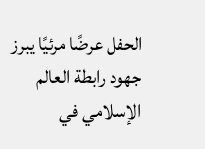الحفل عرضًا مرئيًا يبرز جهود رابطة العالم الإسلامي في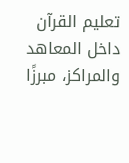تعليم القرآن داخل المعاهد والمراكز، مبرزًا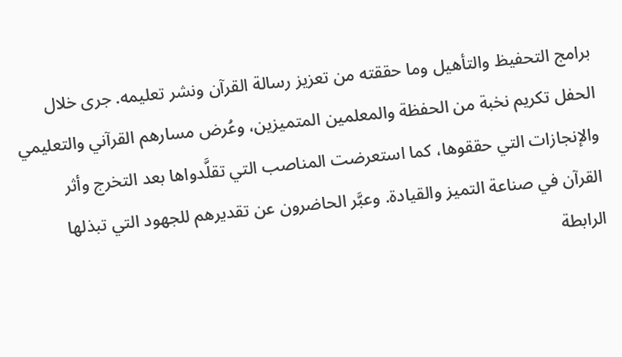برامج التحفيظ والتأهيل وما حققته من تعزيز رسالة القرآن ونشر تعليمه. جرى خلال الحفل تكريم نخبة من الحفظة والمعلمين المتميزين، وعُرض مسارهم القرآني والتعليمي والإنجازات التي حققوها، كما استعرضت المناصب التي تقلَّدواها بعد التخرج وأثر القرآن في صناعة التميز والقيادة. وعبَّر الحاضرون عن تقديرهم للجهود التي تبذلها الرابطة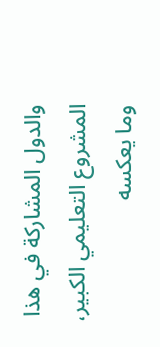والدول المشاركة في هذا المشروع التعليمي الكبير، وما يعكسه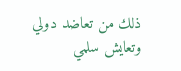ذلك من تعاضد دولي وتعايش سلمي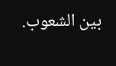بين الشعوب.